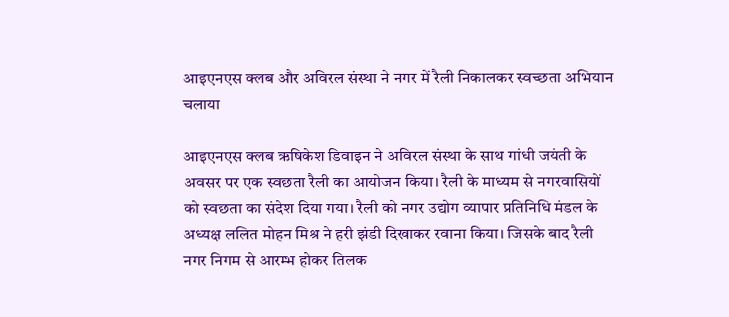आइएनएस क्लब और अविरल संस्था ने नगर में रैली निकालकर स्वच्छता अभियान चलाया

आइएनएस क्लब ऋषिकेश डिवाइन ने अविरल संस्था के साथ गांधी जयंती के अवसर पर एक स्वछता रैली का आयोजन किया। रैली के माध्यम से नगरवासियों को स्वछता का संदेश दिया गया। रैली को नगर उद्योग व्यापार प्रतिनिधि मंडल के अध्यक्ष ललित मोहन मिश्र ने हरी झंडी दिखाकर रवाना किया। जिसके बाद रैली नगर निगम से आरम्भ होकर तिलक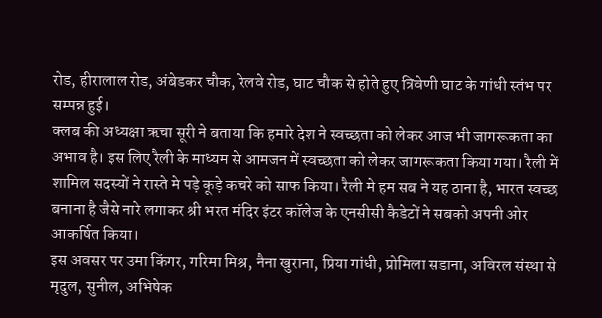रोड, हीरालाल रोड, अंबेडकर चौक, रेलवे रोड, घाट चौक से होते हुए त्रिवेणी घाट के गांधी स्तंभ पर सम्पन्न हुई।
क्लब की अध्यक्षा ऋचा सूरी ने बताया कि हमारे देश ने स्वच्छता को लेकर आज भी जागरूकता का अभाव है। इस लिए रैली के माध्यम से आमजन में स्वच्छता को लेकर जागरूकता किया गया। रैली में शामिल सदस्यों ने रास्ते मे पड़े कूड़े कचरे को साफ किया। रैली मे हम सब ने यह ठाना है, भारत स्वच्छ बनाना है जैसे नारे लगाकर श्री भरत मंदिर इंटर कॉलेज के एनसीसी कैडेटों ने सबको अपनी ओर आकर्षित किया।
इस अवसर पर उमा किंगर, गरिमा मिश्र, नैना खुराना, प्रिया गांधी, प्रोमिला सडाना, अविरल संस्था से मृदुल, सुनील, अभिषेक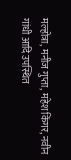मल्होत्रा, मनीज गुप्ता, महेश किंगर, नवीन गांधी आदि उपस्थित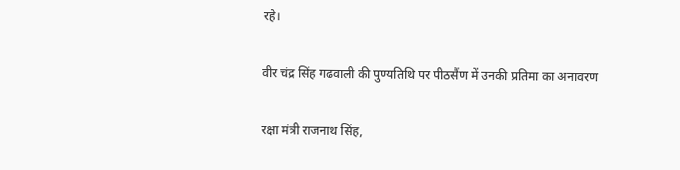रहे।

वीर चंद्र सिंह गढवाली की पुण्यतिथि पर पीठसैंण में उनकी प्रतिमा का अनावरण

रक्षा मंत्री राजनाथ सिंह,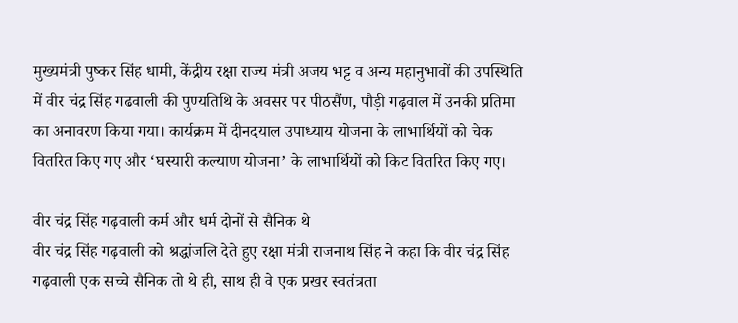मुख्यमंत्री पुष्कर सिंह धामी, केंद्रीय रक्षा राज्य मंत्री अजय भट्ट व अन्य महानुभावों की उपस्थिति में वीर चंद्र सिंह गढवाली की पुण्यतिथि के अवसर पर पीठसैंण, पौड़ी गढ़वाल में उनकी प्रतिमा का अनावरण किया गया। कार्यक्रम में दीनदयाल उपाध्याय योजना के लाभार्थियों को चेक वितरित किए गए और ‘घस्यारी कल्याण योजना’ के लाभार्थियों को किट वितरित किए गए।

वीर चंद्र सिंह गढ़वाली कर्म और धर्म दोनों से सैनिक थे
वीर चंद्र सिंह गढ़वाली को श्रद्धांजलि देते हुए रक्षा मंत्री राजनाथ सिंह ने कहा कि वीर चंद्र सिंह गढ़वाली एक सच्चे सैनिक तो थे ही, साथ ही वे एक प्रखर स्वतंत्रता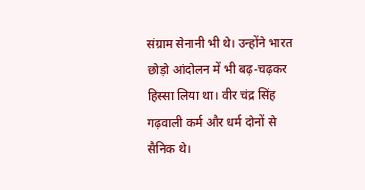संग्राम सेनानी भी थे। उन्होंने भारत छोड़ो आंदोलन में भी बढ़-चढ़कर हिस्सा लिया था। वीर चंद्र सिंह गढ़वाली कर्म और धर्म दोनों से सैनिक थे।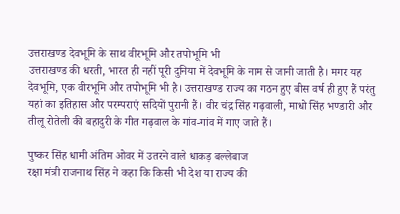उत्तराखण्ड देवभूमि के साथ वीरभूमि और तपोभूमि भी
उत्तराखण्ड की धरती, भारत ही नहीं पूरी दुनिया में देवभूमि के नाम से जानी जाती है। मगर यह देवभूमि, एक वीरभूमि और तपोभूमि भी है। उत्तराखण्ड राज्य का गठन हुए बीस वर्ष ही हुए हैं परंतु यहां का इतिहास और परम्पराएं सदियों पुरानी हैं। वीर चंद्र सिंह गढ़वाली, माधो सिंह भण्डारी और तीलू रोतेली की बहादुरी के गीत गढ़वाल के गांव-गांव में गाए जाते हैं।

पुष्कर सिंह धामी अंतिम ओवर में उतरने वाले धाकड़ बल्लेबाज
रक्षा मंत्री राजनाथ सिंह ने कहा कि किसी भी देश या राज्य की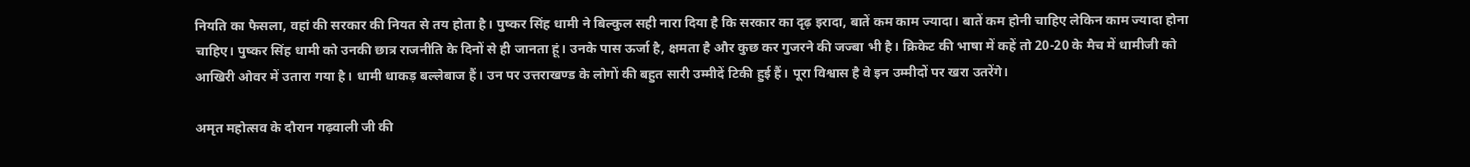नियति का फैसला, वहां की सरकार की नियत से तय होता है। पुष्कर सिंह धामी ने बिल्कुल सही नारा दिया है कि सरकार का दृढ़ इरादा, बातें कम काम ज्यादा। बातें कम होनी चाहिए लेकिन काम ज्यादा होना चाहिए। पुष्कर सिंह धामी को उनकी छात्र राजनीति के दिनों से ही जानता हूं। उनके पास ऊर्जा है, क्षमता है और कुछ कर गुजरने की जज्बा भी है। क्रिकेट की भाषा में कहें तो 20-20 के मैच में धामीजी को आखिरी ओवर में उतारा गया है। धामी धाकड़ बल्लेबाज हैं। उन पर उत्तराखण्ड के लोगों की बहुत सारी उम्मीदें टिकी हुई हैं। पूरा विश्वास है वे इन उम्मीदों पर खरा उतरेंगे।

अमृत महोत्सव के दौरान गढ़वाली जी की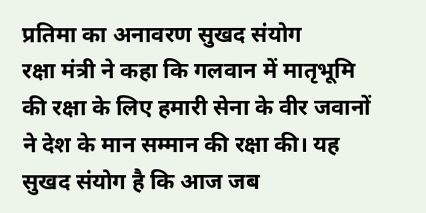प्रतिमा का अनावरण सुखद संयोग
रक्षा मंत्री ने कहा कि गलवान में मातृभूमि की रक्षा के लिए हमारी सेना के वीर जवानों ने देश के मान सम्मान की रक्षा की। यह सुखद संयोग है कि आज जब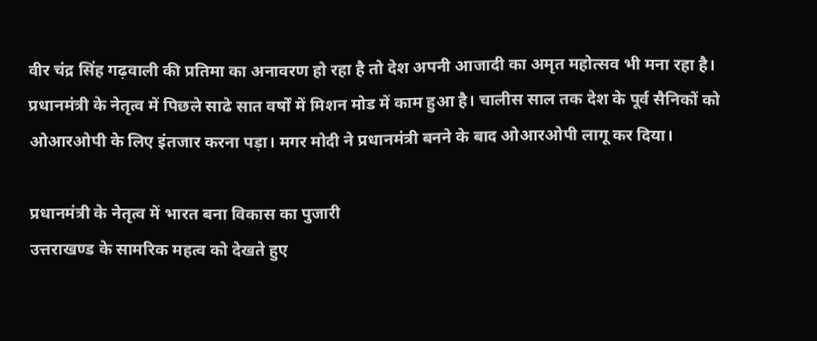वीर चंद्र सिंह गढ़वाली की प्रतिमा का अनावरण हो रहा है तो देश अपनी आजादी का अमृत महोत्सव भी मना रहा है। प्रधानमंत्री के नेतृत्व में पिछले साढे सात वर्षों में मिशन मोड में काम हुआ है। चालीस साल तक देश के पूर्व सैनिकों को ओआरओपी के लिए इंतजार करना पड़ा। मगर मोदी ने प्रधानमंत्री बनने के बाद ओआरओपी लागू कर दिया।

प्रधानमंत्री के नेतृत्व में भारत बना विकास का पुजारी
उत्तराखण्ड के सामरिक महत्व को देखते हुए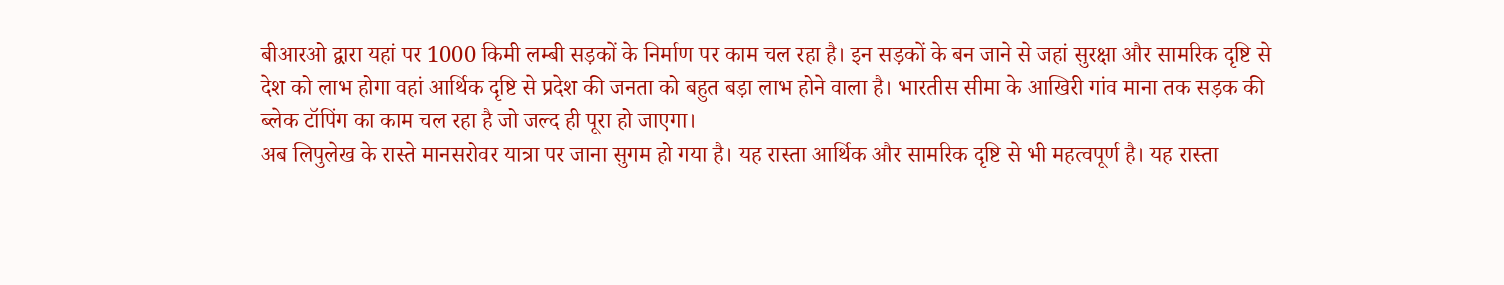बीआरओ द्वारा यहां पर 1000 किमी लम्बी सड़कों के निर्माण पर काम चल रहा है। इन सड़कों के बन जाने से जहां सुरक्षा और सामरिक दृष्टि से देश को लाभ होगा वहां आर्थिक दृष्टि से प्रदेश की जनता को बहुत बड़ा लाभ होने वाला है। भारतीस सीमा के आखिरी गांव माना तक सड़क की ब्लेक टॉपिंग का काम चल रहा है जो जल्द ही पूरा हो जाएगा।
अब लिपुलेख के रास्ते मानसरोवर यात्रा पर जाना सुगम हो गया है। यह रास्ता आर्थिक और सामरिक दृष्टि से भी महत्वपूर्ण है। यह रास्ता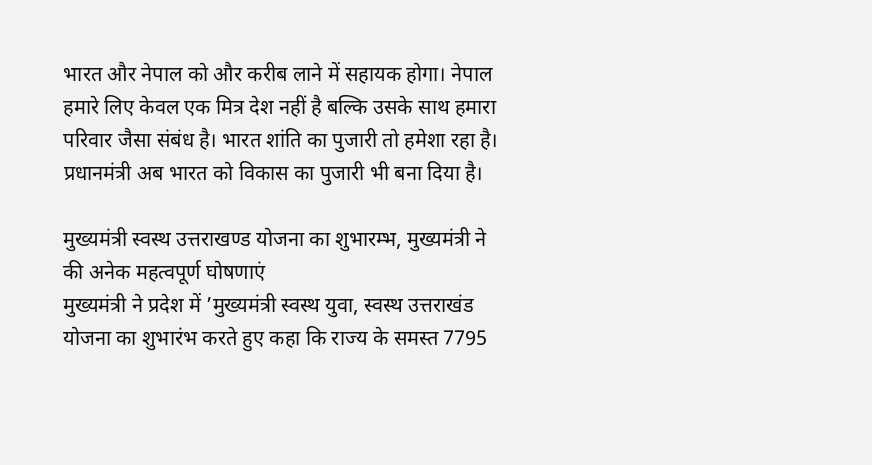भारत और नेपाल को और करीब लाने में सहायक होगा। नेपाल हमारे लिए केवल एक मित्र देश नहीं है बल्कि उसके साथ हमारा परिवार जैसा संबंध है। भारत शांति का पुजारी तो हमेशा रहा है। प्रधानमंत्री अब भारत को विकास का पुजारी भी बना दिया है।

मुख्यमंत्री स्वस्थ उत्तराखण्ड योजना का शुभारम्भ, मुख्यमंत्री ने की अनेक महत्वपूर्ण घोषणाएं
मुख्यमंत्री ने प्रदेश में ’मुख्यमंत्री स्वस्थ युवा, स्वस्थ उत्तराखंड योजना का शुभारंभ करते हुए कहा कि राज्य के समस्त 7795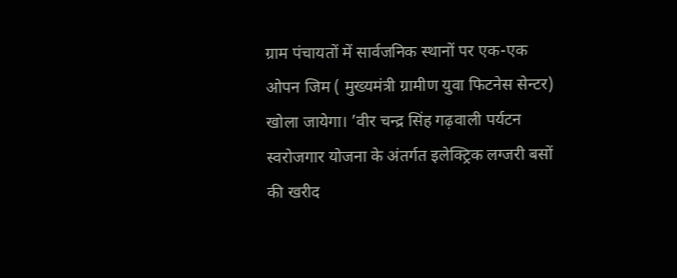ग्राम पंचायतों में सार्वजनिक स्थानों पर एक-एक ओपन जिम ( मुख्यमंत्री ग्रामीण युवा फिटनेस सेन्टर) खोला जायेगा। ’वीर चन्द्र सिंह गढ़वाली पर्यटन स्वरोजगार योजना के अंतर्गत इलेक्ट्रिक लग्जरी बसों की खरीद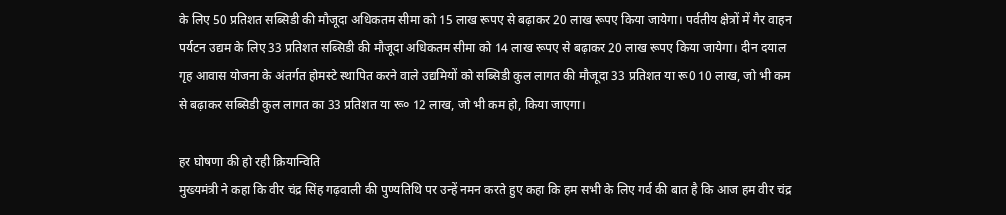के लिए 50 प्रतिशत सब्सिडी की मौजूदा अधिकतम सीमा को 15 लाख रूपए से बढ़ाकर 20 लाख रूपए किया जायेगा। पर्वतीय क्षेत्रों में गैर वाहन पर्यटन उद्यम के लिए 33 प्रतिशत सब्सिडी की मौजूदा अधिकतम सीमा को 14 लाख रूपए से बढ़ाकर 20 लाख रूपए किया जायेगा। दीन दयाल गृह आवास योजना के अंतर्गत होमस्टे स्थापित करने वाले उद्यमियों को सब्सिडी कुल लागत की मौजूदा 33 प्रतिशत या रू0 10 लाख, जो भी कम से बढ़ाकर सब्सिडी कुल लागत का 33 प्रतिशत या रू० 12 लाख, जो भी कम हो, किया जाएगा।

हर घोषणा की हो रही क्रियान्विति
मुख्यमंत्री ने कहा कि वीर चंद्र सिंह गढ़वाली की पुण्यतिथि पर उन्हें नमन करते हुए कहा कि हम सभी के लिए गर्व की बात है कि आज हम वीर चंद्र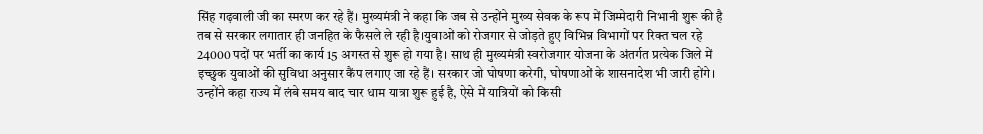सिंह गढ़वाली जी का स्मरण कर रहे हैं। मुख्यमंत्री ने कहा कि जब से उन्होंने मुख्य सेवक के रूप में जिम्मेदारी निभानी शुरू की है तब से सरकार लगातार ही जनहित के फैसले ले रही है।युवाओं को रोजगार से जोड़ते हुए विभिन्न विभागों पर रिक्त चल रहे 24000 पदों पर भर्ती का कार्य 15 अगस्त से शुरू हो गया है। साथ ही मुख्यमंत्री स्वरोजगार योजना के अंतर्गत प्रत्येक जिले में इच्छुक युवाओं की सुविधा अनुसार कैंप लगाए जा रहे हैं। सरकार जो घोषणा करेगी, घोषणाओं के शासनादेश भी जारी होंगे। उन्होंने कहा राज्य में लंबे समय बाद चार धाम यात्रा शुरू हुई है, ऐसे में यात्रियों को किसी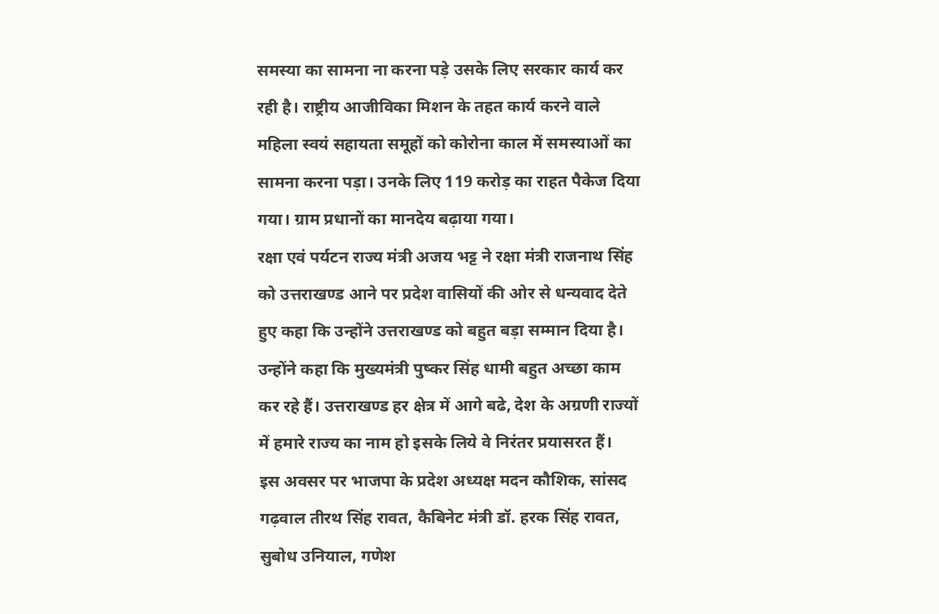समस्या का सामना ना करना पड़े उसके लिए सरकार कार्य कर रही है। राष्ट्रीय आजीविका मिशन के तहत कार्य करने वाले महिला स्वयं सहायता समूहों को कोरोना काल में समस्याओं का सामना करना पड़ा। उनके लिए 119 करोड़ का राहत पैकेज दिया गया। ग्राम प्रधानों का मानदेय बढ़ाया गया।
रक्षा एवं पर्यटन राज्य मंत्री अजय भट्ट ने रक्षा मंत्री राजनाथ सिंह को उत्तराखण्ड आने पर प्रदेश वासियों की ओर से धन्यवाद देते हुए कहा कि उन्होंने उत्तराखण्ड को बहुत बड़ा सम्मान दिया है। उन्होंने कहा कि मुख्यमंत्री पुष्कर सिंह धामी बहुत अच्छा काम कर रहे हैं। उत्तराखण्ड हर क्षेत्र में आगे बढे, देश के अग्रणी राज्यों में हमारे राज्य का नाम हो इसके लिये वे निरंतर प्रयासरत हैं।
इस अवसर पर भाजपा के प्रदेश अध्यक्ष मदन कौशिक, सांसद गढ़वाल तीरथ सिंह रावत, कैबिनेट मंत्री डॉ. हरक सिंह रावत, सुबोध उनियाल, गणेश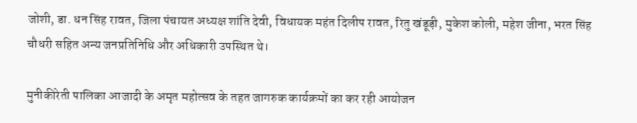जोशी, डा. धन सिंह रावत, जिला पंचायत अध्यक्ष शांति देवी, विधायक महंत दिलीप रावत, रितु खंडूड़ी, मुकेश कोली, महेश जीना, भरत सिंह चौधरी सहित अन्य जनप्रतिनिधि और अधिकारी उपस्थित थे।

मुनीकीरेती पालिका आजादी के अमृत महोत्सव के तहत जागरुक कार्यक्रमों का कर रही आयोजन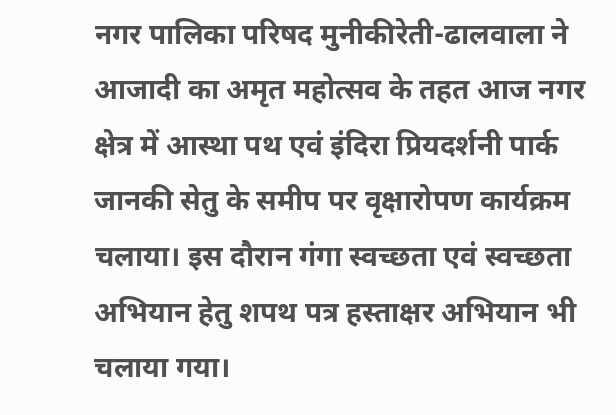नगर पालिका परिषद मुनीकीरेती-ढालवाला ने आजादी का अमृत महोत्सव के तहत आज नगर क्षेत्र में आस्था पथ एवं इंदिरा प्रियदर्शनी पार्क जानकी सेतु के समीप पर वृक्षारोपण कार्यक्रम चलाया। इस दौरान गंगा स्वच्छता एवं स्वच्छता अभियान हेतु शपथ पत्र हस्ताक्षर अभियान भी चलाया गया।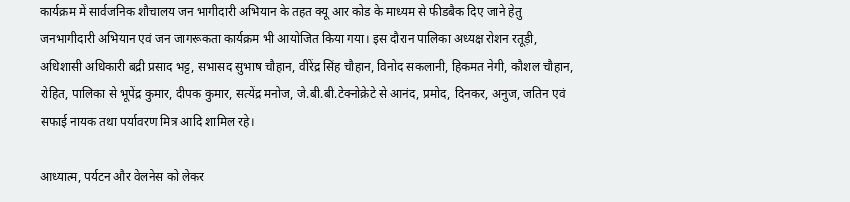कार्यक्रम में सार्वजनिक शौचालय जन भागीदारी अभियान के तहत क्यू आर कोड के माध्यम से फीडबैक दिए जाने हेतु जनभागीदारी अभियान एवं जन जागरूकता कार्यक्रम भी आयोजित किया गया। इस दौरान पालिका अध्यक्ष रोशन रतूड़ी, अधिशासी अधिकारी बद्री प्रसाद भट्ट, सभासद सुभाष चौहान, वीरेंद्र सिंह चौहान, विनोद सकलानी, हिकमत नेगी, कौशल चौहान, रोहित, पालिका से भूपेंद्र कुमार, दीपक कुमार, सत्येंद्र मनोज, जे.बी.बी.टेक्नोक्रेटे से आनंद, प्रमोद, दिनकर, अनुज, जतिन एवं सफाई नायक तथा पर्यावरण मित्र आदि शामिल रहे।

आध्यात्म, पर्यटन और वेलनेस को लेकर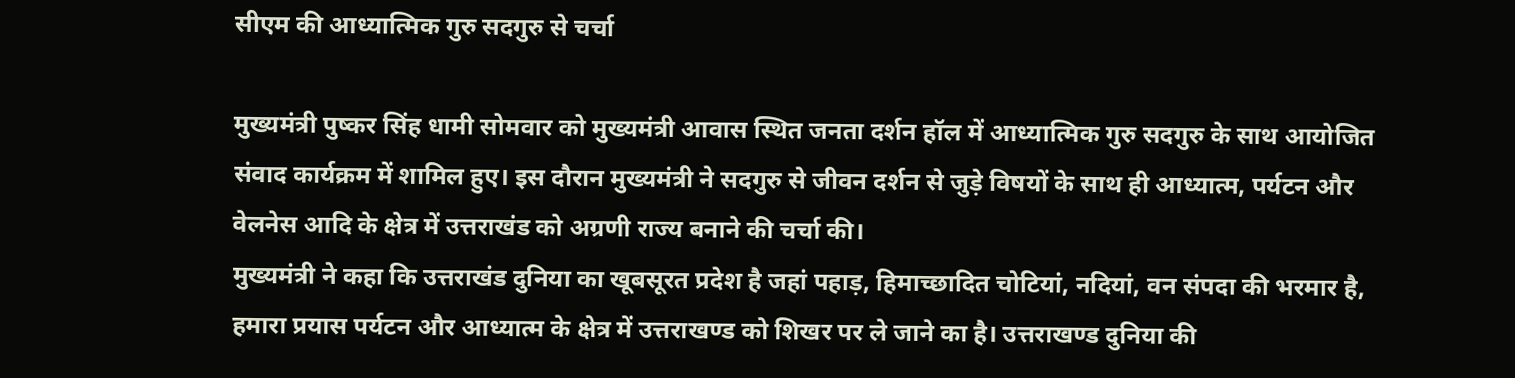सीएम की आध्यात्मिक गुरु सदगुरु से चर्चा

मुख्यमंत्री पुष्कर सिंह धामी सोमवार को मुख्यमंत्री आवास स्थित जनता दर्शन हॉल में आध्यात्मिक गुरु सदगुरु के साथ आयोजित संवाद कार्यक्रम में शामिल हुए। इस दौरान मुख्यमंत्री ने सदगुरु से जीवन दर्शन से जुड़े विषयों के साथ ही आध्यात्म, पर्यटन और वेलनेस आदि के क्षेत्र में उत्तराखंड को अग्रणी राज्य बनाने की चर्चा की।
मुख्यमंत्री ने कहा कि उत्तराखंड दुनिया का खूबसूरत प्रदेश है जहां पहाड़, हिमाच्छादित चोटियां, नदियां, वन संपदा की भरमार है, हमारा प्रयास पर्यटन और आध्यात्म के क्षेत्र में उत्तराखण्ड को शिखर पर ले जाने का है। उत्तराखण्ड दुनिया की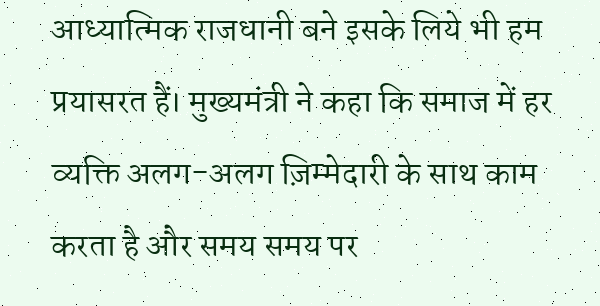आध्यात्मिक राजधानी बने इसके लिये भी हम प्रयासरत हैं। मुख्यमंत्री ने कहा कि समाज में हर व्यक्ति अलग-अलग ज़िम्मेदारी के साथ काम करता है और समय समय पर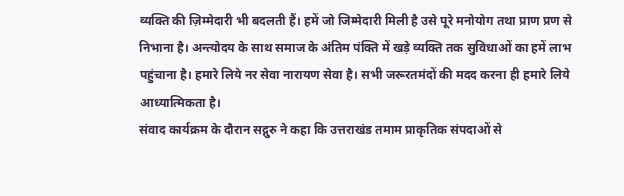व्यक्ति की ज़िम्मेदारी भी बदलती हैं। हमें जो जिम्मेदारी मिली है उसे पूरे मनोयोग तथा प्राण प्रण से निभाना है। अन्त्योदय के साथ समाज के अंतिम पंक्ति में खड़े व्यक्ति तक सुविधाओं का हमें लाभ पहुंचाना है। हमारे लिये नर सेवा नारायण सेवा है। सभी जरूरतमंदों की मदद करना ही हमारे लिये आध्यात्मिकता है।
संवाद कार्यक्रम के दौरान सद्गुरु ने कहा कि उत्तराखंड तमाम प्राकृतिक संपदाओं से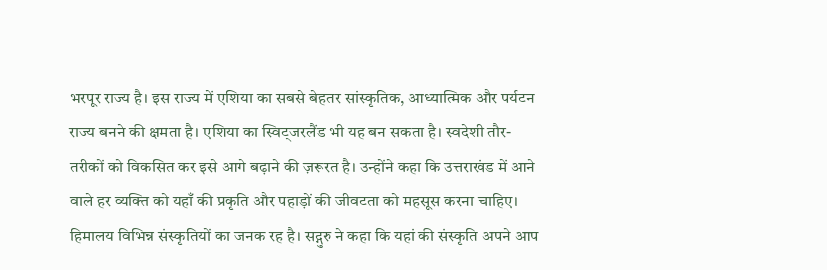भरपूर राज्य है। इस राज्य में एशिया का सबसे बेहतर सांस्कृतिक, आध्यात्मिक और पर्यटन राज्य बनने की क्षमता है। एशिया का स्विट्जरलैंड भी यह बन सकता है। स्वदेशी तौर-तरीकों को विकसित कर इसे आगे बढ़ाने की ज़रूरत है। उन्होंने कहा कि उत्तराखंड में आने वाले हर व्यक्ति को यहाँ की प्रकृति और पहाड़ों की जीवटता को महसूस करना चाहिए। हिमालय विभिन्न संस्कृतियों का जनक रह है। सद्गुरु ने कहा कि यहां की संस्कृति अपने आप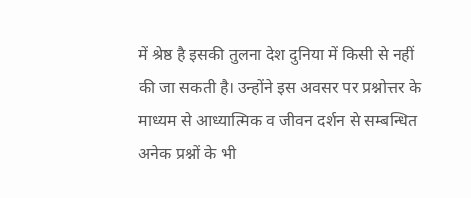में श्रेष्ठ है इसकी तुलना देश दुनिया में किसी से नहीं की जा सकती है। उन्होंने इस अवसर पर प्रश्नोत्तर के माध्यम से आध्यात्मिक व जीवन दर्शन से सम्बन्धित अनेक प्रश्नों के भी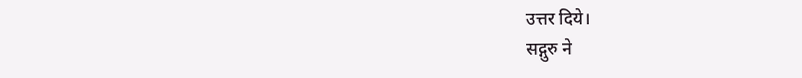उत्तर दिये।
सद्गुरु ने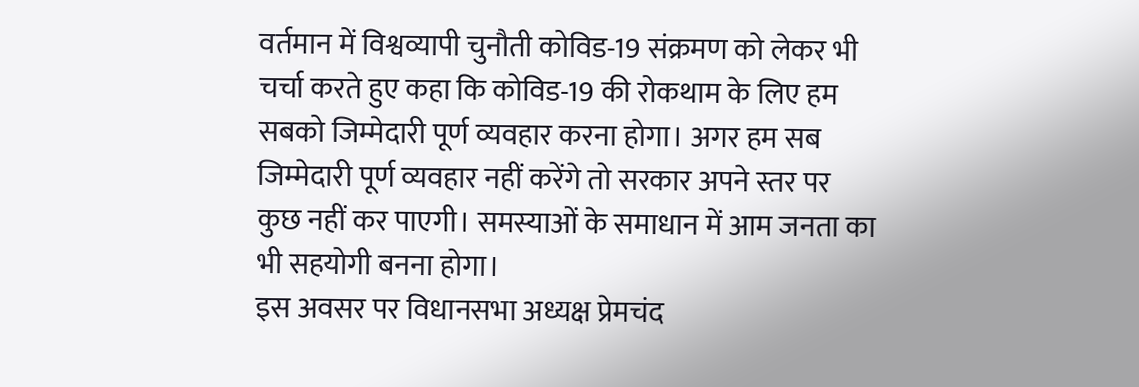वर्तमान में विश्वव्यापी चुनौती कोविड-19 संक्रमण को लेकर भी चर्चा करते हुए कहा कि कोविड-19 की रोकथाम के लिए हम सबको जिम्मेदारी पूर्ण व्यवहार करना होगा। अगर हम सब जिम्मेदारी पूर्ण व्यवहार नहीं करेंगे तो सरकार अपने स्तर पर कुछ नहीं कर पाएगी। समस्याओं के समाधान में आम जनता का भी सहयोगी बनना होगा।
इस अवसर पर विधानसभा अध्यक्ष प्रेमचंद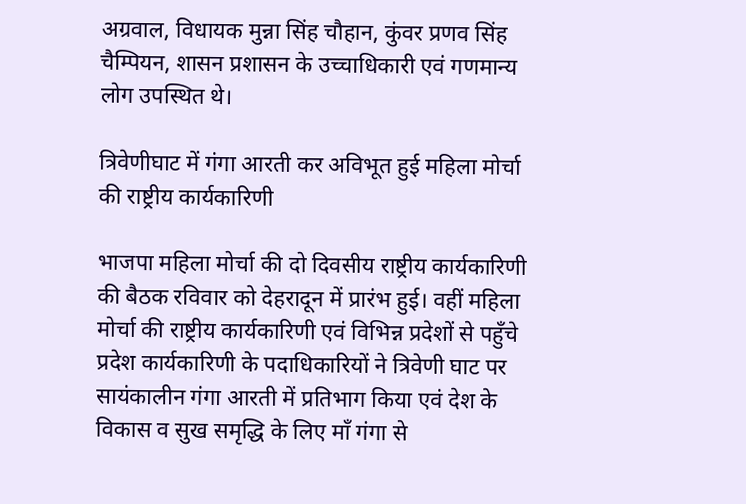अग्रवाल, विधायक मुन्ना सिंह चौहान, कुंवर प्रणव सिंह चैम्पियन, शासन प्रशासन के उच्चाधिकारी एवं गणमान्य लोग उपस्थित थे।

त्रिवेणीघाट में गंगा आरती कर अविभूत हुई महिला मोर्चा की राष्ट्रीय कार्यकारिणी

भाजपा महिला मोर्चा की दो दिवसीय राष्ट्रीय कार्यकारिणी की बैठक रविवार को देहरादून में प्रारंभ हुई। वहीं महिला मोर्चा की राष्ट्रीय कार्यकारिणी एवं विभिन्न प्रदेशों से पहुँचे प्रदेश कार्यकारिणी के पदाधिकारियों ने त्रिवेणी घाट पर सायंकालीन गंगा आरती में प्रतिभाग किया एवं देश के विकास व सुख समृद्धि के लिए माँ गंगा से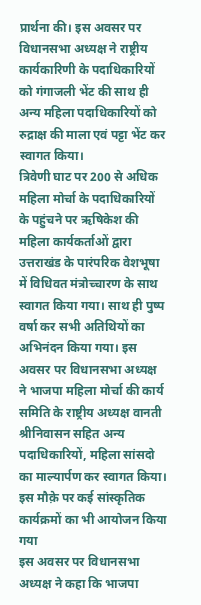प्रार्थना की। इस अवसर पर विधानसभा अध्यक्ष ने राष्ट्रीय कार्यकारिणी के पदाधिकारियों को गंगाजली भेंट की साथ ही अन्य महिला पदाधिकारियों को रुद्राक्ष की माला एवं पट्टा भेंट कर स्वागत किया।
त्रिवेणी घाट पर 200 से अधिक महिला मोर्चा के पदाधिकारियों के पहुंचने पर ऋषिकेश की महिला कार्यकर्ताओं द्वारा उत्तराखंड के पारंपरिक वेशभूषा में विधिवत मंत्रोच्चारण के साथ स्वागत किया गया। साथ ही पुष्प वर्षा कर सभी अतिथियों का अभिनंदन किया गया। इस अवसर पर विधानसभा अध्यक्ष ने भाजपा महिला मोर्चा की कार्य समिति के राष्ट्रीय अध्यक्ष वानती श्रीनिवासन सहित अन्य पदाधिकारियों, महिला सांसदो का माल्यार्पण कर स्वागत किया। इस मौक़े पर कई सांस्कृतिक कार्यक्रमों का भी आयोजन किया गया
इस अवसर पर विधानसभा अध्यक्ष ने कहा कि भाजपा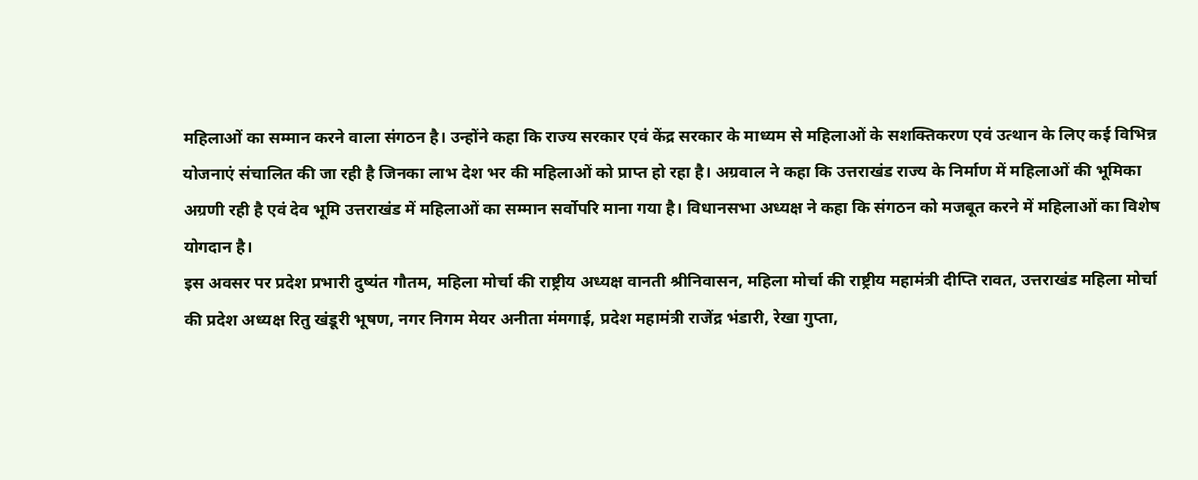महिलाओं का सम्मान करने वाला संगठन है। उन्होंने कहा कि राज्य सरकार एवं केंद्र सरकार के माध्यम से महिलाओं के सशक्तिकरण एवं उत्थान के लिए कई विभिन्न योजनाएं संचालित की जा रही है जिनका लाभ देश भर की महिलाओं को प्राप्त हो रहा है। अग्रवाल ने कहा कि उत्तराखंड राज्य के निर्माण में महिलाओं की भूमिका अग्रणी रही है एवं देव भूमि उत्तराखंड में महिलाओं का सम्मान सर्वोपरि माना गया है। विधानसभा अध्यक्ष ने कहा कि संगठन को मजबूत करने में महिलाओं का विशेष योगदान है।
इस अवसर पर प्रदेश प्रभारी दुष्यंत गौतम, महिला मोर्चा की राष्ट्रीय अध्यक्ष वानती श्रीनिवासन, महिला मोर्चा की राष्ट्रीय महामंत्री दीप्ति रावत, उत्तराखंड महिला मोर्चा की प्रदेश अध्यक्ष रितु खंडूरी भूषण, नगर निगम मेयर अनीता मंमगाई, प्रदेश महामंत्री राजेंद्र भंडारी, रेखा गुप्ता,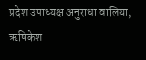प्रदेश उपाध्यक्ष अनुराधा वालिया, ऋषिकेश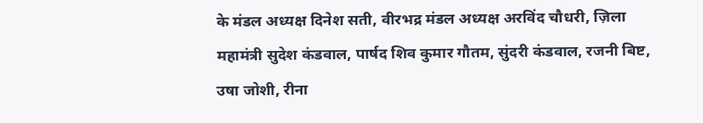के मंडल अध्यक्ष दिनेश सती, वीरभद्र मंडल अध्यक्ष अरविंद चौधरी, ज़िला महामंत्री सुदेश कंडवाल, पार्षद शिव कुमार गौतम, सुंदरी कंडवाल, रजनी बिष्ट, उषा जोशी, रीना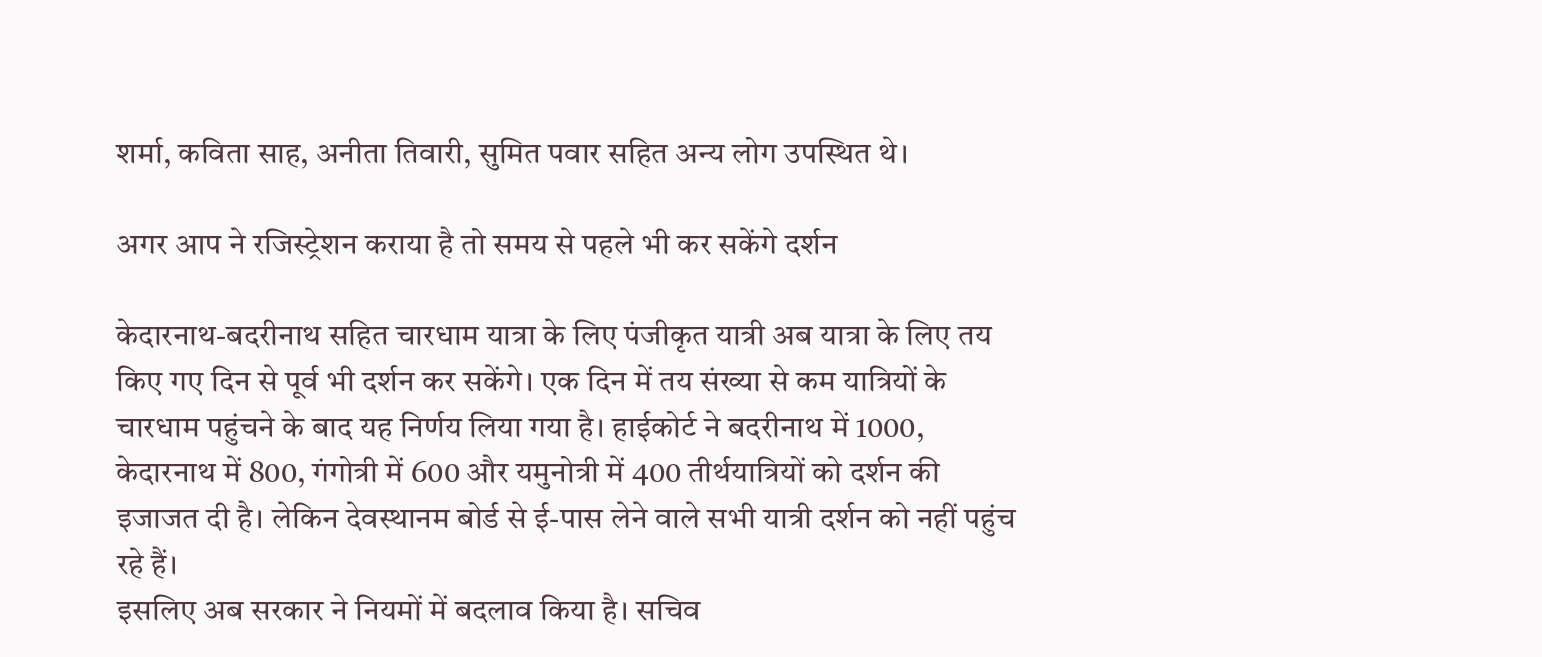शर्मा, कविता साह, अनीता तिवारी, सुमित पवार सहित अन्य लोग उपस्थित थे।

अगर आप ने रजिस्ट्रेशन कराया है तो समय से पहले भी कर सकेंगे दर्शन

केदारनाथ-बदरीनाथ सहित चारधाम यात्रा के लिए पंजीकृत यात्री अब यात्रा के लिए तय किए गए दिन से पूर्व भी दर्शन कर सकेंगे। एक दिन में तय संख्या से कम यात्रियों के चारधाम पहुंचने के बाद यह निर्णय लिया गया है। हाईकोर्ट ने बदरीनाथ में 1000, केदारनाथ में 800, गंगोत्री में 600 और यमुनोत्री में 400 तीर्थयात्रियों को दर्शन की इजाजत दी है। लेकिन देवस्थानम बोर्ड से ई-पास लेने वाले सभी यात्री दर्शन को नहीं पहुंच रहे हैं।
इसलिए अब सरकार ने नियमों में बदलाव किया है। सचिव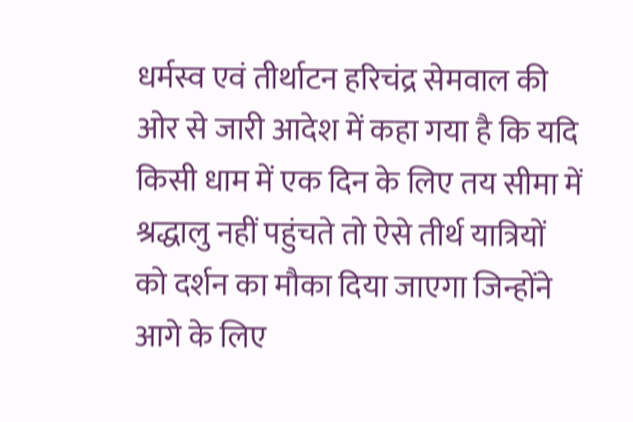धर्मस्व एवं तीर्थाटन हरिचंद्र सेमवाल की ओर से जारी आदेश में कहा गया है कि यदि किसी धाम में एक दिन के लिए तय सीमा में श्रद्धालु नहीं पहुंचते तो ऐसे तीर्थ यात्रियों को दर्शन का मौका दिया जाएगा जिन्होंने आगे के लिए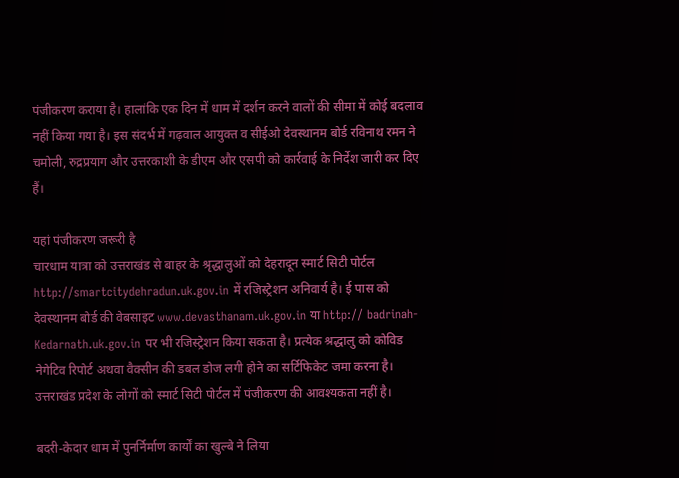पंजीकरण कराया है। हालांकि एक दिन में धाम में दर्शन करने वालों की सीमा में कोई बदलाव नहीं किया गया है। इस संदर्भ में गढ़वाल आयुक्त व सीईओ देवस्थानम बोर्ड रविनाथ रमन ने चमोली, रुद्रप्रयाग और उत्तरकाशी के डीएम और एसपी को कार्रवाई के निर्देश जारी कर दिए हैं।

यहां पंजीकरण जरूरी है
चारधाम यात्रा को उत्तराखंड से बाहर के श्रृद्धालुओं को देहरादून स्मार्ट सिटी पोर्टल http://smartcitydehradun.uk.gov.in में रजिस्ट्रेशन अनिवार्य है। ई पास को देवस्थानम बोर्ड की वेबसाइट www.devasthanam.uk.gov.in या http:// badrinah- Kedarnath.uk.gov.in पर भी रजिस्ट्रेशन किया सकता है। प्रत्येक श्रद्धालु को कोविड नेगेटिव रिपोर्ट अथवा वैक्सीन की डबल डोज लगी होने का सर्टिफिकेट जमा करना है। उत्तराखंड प्रदेश के लोगों को स्मार्ट सिटी पोर्टल में पंजीकरण की आवश्यकता नहीं है।

बदरी-केदार धाम में पुनर्निर्माण कार्यों का खुल्बे ने लिया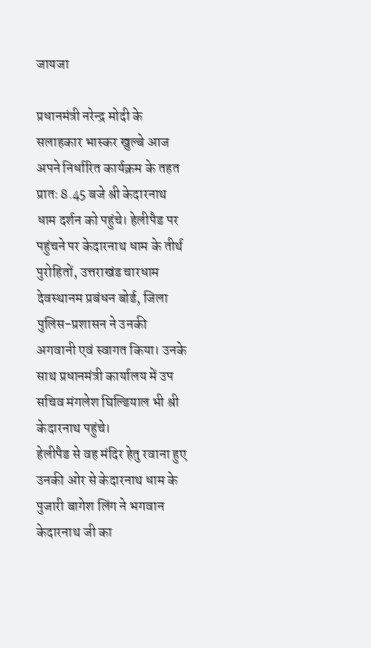जायजा

प्रधानमंत्री नरेन्द्र मोदी के सलाहकार भास्कर खुल्बे आज अपने निर्धारित कार्यक्रम के तहत प्रातः 8.45 बजे श्री केदारनाथ धाम दर्शन को पहुंचे। हेलीपैड पर पहुंचने पर केदारनाथ धाम के तीर्थ पुरोहितों, उत्तराखंड चारधाम देवस्थानम प्रबंधन बोर्ड, जिला पुलिस-प्रशासन ने उनकी अगवानी एवं स्वागत किया। उनके साथ प्रधानमंत्री कार्यालय में उप सचिव मंगलेश घिल्डियाल भी श्री केदारनाथ पहुंचे।
हेलीपैड से वह मंदिर हेतु रवाना हुए उनकी ओर से केदारनाथ धाम के पुजारी बागेश लिंग ने भगवान केदारनाथ जी का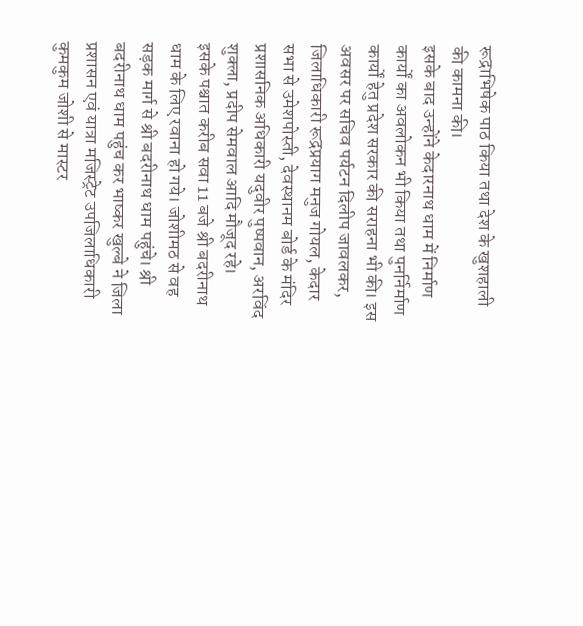रूद्राभिषेक पाठ किया तथा देश के खुशहाली की कामना की।
इसके बाद उन्होंने केदारनाथ धाम में निर्माण कार्यों का अवलोकन भी किया तथा पुनर्निर्माण कार्यों हेतु प्रदेश सरकार की सराहना भी की। इस अवसर पर सचिव पर्यटन दिलीप जावलकर, जिलाधिकारी रूद्रप्रयाग मनुज गोयल, केदार सभा से उमेश‌पोस्ती, देवस्थानम बोर्ड के मंदिर प्रशासनिक अधिकारी यदुवीर पुष्पवान, अरविंद शुक्ला, प्रदीप सेमवाल आदि मौजूद रहे।
इसके पश्चात करीब सवा 11 बजे श्री बदरीनाथ धाम के लिए रवाना हो गये। जोशीमठ से वह सड़क मार्ग से श्री बदरीनाथ धाम पहुंचे। श्री बदरीनाथ धाम पहुंच कर भाष्कर खुल्बे ने जिला प्रशासन एवं यात्रा मजिस्ट्रेट उपजिलाधिकारी कुमकुम जोशी से मास्टर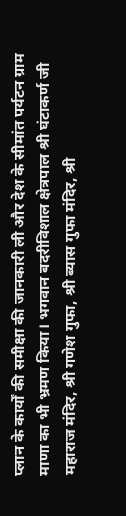प्लान के कार्यों की समीक्षा की जानकारी ली और देश के सीमांत पर्यटन ग्राम माणा का भी भ्रमण किया। भगवान बदरीविशाल क्षेत्रपाल श्री घंटाकर्ण जी महाराज मंदिर, श्री गणेश गुफा, श्री ब्यास गुफा मंदिर, श्री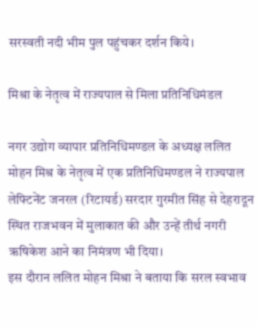सरस्वती नदी भीम पुल पहुंचकर दर्शन किये।

मिश्रा के नेतृत्व में राज्यपाल से मिला प्रतिनिधिमंडल

नगर उद्योग व्यापार प्रतिनिधिमण्डल के अध्यक्ष ललित मोहन मिश्र के नेतृत्व में एक प्रतिनिधिमण्डल ने राज्यपाल लेफ्टिनेंट जनरल (रिटायर्ड) सरदार गुरमीत सिंह से देहरादून स्थित राजभवन में मुलाकात की और उन्हें तीर्थ नगरी ऋषिकेश आने का निमंत्रण भी दिया।
इस दौरान ललित मोहन मिश्रा ने बताया कि सरल स्वभाव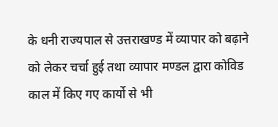के धनी राज्यपाल से उत्तराखण्ड में व्यापार को बढ़ाने को लेकर चर्चा हुई तथा व्यापार मण्डल द्वारा कोविड काल में किए गए कार्यो से भी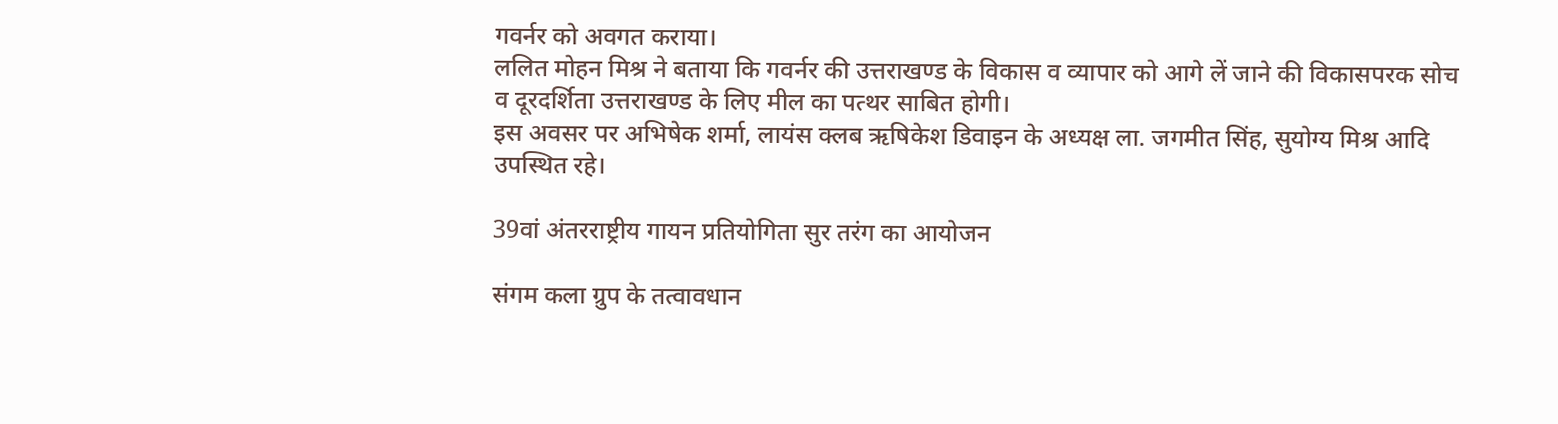गवर्नर को अवगत कराया।
ललित मोहन मिश्र ने बताया कि गवर्नर की उत्तराखण्ड के विकास व व्यापार को आगे लें जाने की विकासपरक सोच व दूरदर्शिता उत्तराखण्ड के लिए मील का पत्थर साबित होगी।
इस अवसर पर अभिषेक शर्मा, लायंस क्लब ऋषिकेश डिवाइन के अध्यक्ष ला. जगमीत सिंह, सुयोग्य मिश्र आदि उपस्थित रहे।

39वां अंतरराष्ट्रीय गायन प्रतियोगिता सुर तरंग का आयोजन

संगम कला ग्रुप के तत्वावधान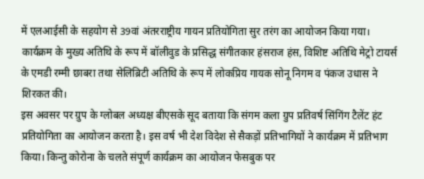में एलआईसी के सहयोग से 39वां अंतरराष्ट्रीय गायन प्रतियोगिता सुर तरंग का आयोजन किया गया।
कार्यक्रम के मुख्य अतिथि के रूप में बॉलीवुड के प्रसिद्ध संगीतकार हंसराज हंस, विशिष्ट अतिथि मेट्रो टायर्स के एमडी रम्मी छाबरा तथा सेलिब्रिटी अतिथि के रूप में लोकप्रिय गायक सोनू निगम व पंकज उधास ने शिरकत की।
इस अवसर पर ग्रुप के ग्लोबल अध्यक्ष बीएसके सूद बताया कि संगम कला ग्रुप प्रतिवर्ष सिंगिंग टैलेंट हंट प्रतियोगिता का आयोजन करता है। इस वर्ष भी देश विदेश से सैकड़ों प्रतिभागियों ने कार्यक्रम में प्रतिभाग किया। किन्तु कोरोना के चलते संपूर्ण कार्यक्रम का आयोजन फेसबुक पर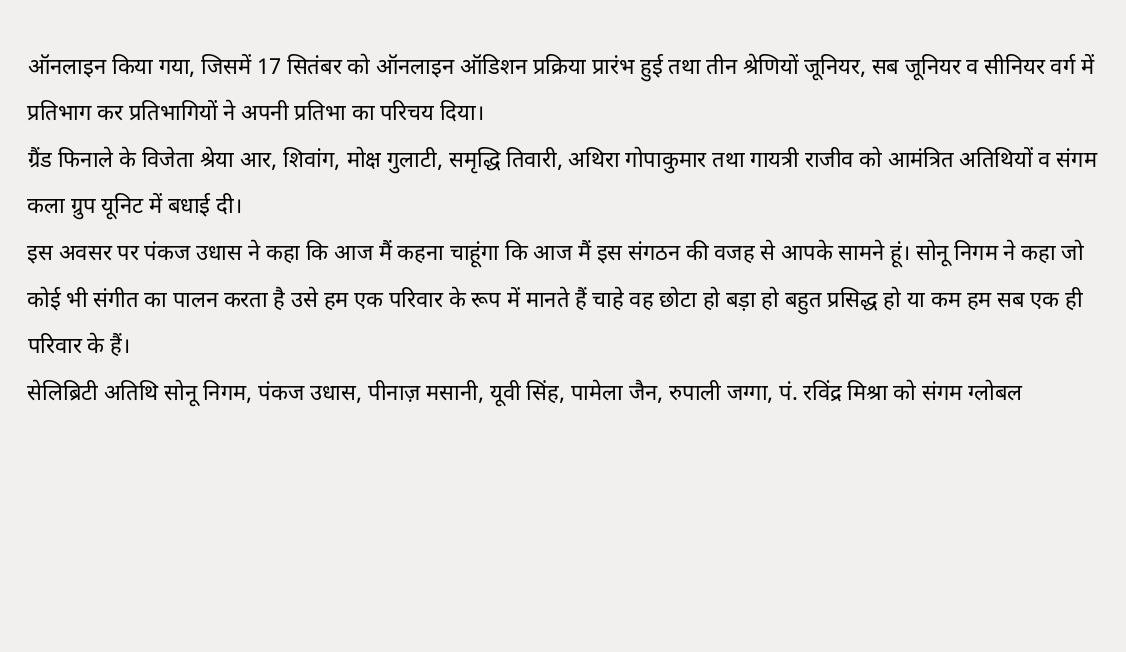ऑनलाइन किया गया, जिसमें 17 सितंबर को ऑनलाइन ऑडिशन प्रक्रिया प्रारंभ हुई तथा तीन श्रेणियों जूनियर, सब जूनियर व सीनियर वर्ग में प्रतिभाग कर प्रतिभागियों ने अपनी प्रतिभा का परिचय दिया।
ग्रैंड फिनाले के विजेता श्रेया आर, शिवांग, मोक्ष गुलाटी, समृद्धि तिवारी, अथिरा गोपाकुमार तथा गायत्री राजीव को आमंत्रित अतिथियों व संगम कला ग्रुप यूनिट में बधाई दी।
इस अवसर पर पंकज उधास ने कहा कि आज मैं कहना चाहूंगा कि आज मैं इस संगठन की वजह से आपके सामने हूं। सोनू निगम ने कहा जो कोई भी संगीत का पालन करता है उसे हम एक परिवार के रूप में मानते हैं चाहे वह छोटा हो बड़ा हो बहुत प्रसिद्ध हो या कम हम सब एक ही परिवार के हैं।
सेलिब्रिटी अतिथि सोनू निगम, पंकज उधास, पीनाज़ मसानी, यूवी सिंह, पामेला जैन, रुपाली जग्गा, पं. रविंद्र मिश्रा को संगम ग्लोबल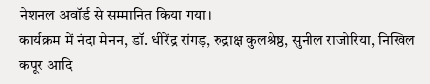नेशनल अवॉर्ड से सम्मानित किया गया।
कार्यक्रम में नंदा मेनन, डॉ. धीरेंद्र रांगड़, रुद्राक्ष कुलश्रेष्ठ, सुनील राजोरिया, निखिल कपूर आदि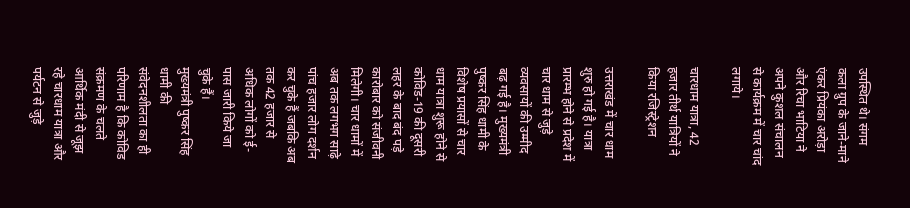उपस्थित थे। संगम कला ग्रुप के जाने-माने एंकर प्रियंका अरोड़ा और रिचा भाटिया ने अपने कुशल संचालन से कार्यक्रम में चार चांद लगाये।

चारधाम यात्रा, 42 हजार तीर्थ यात्रियों ने किया रजिस्ट्रेशन

उत्तराखंड में चार धाम शुरु हो गई है। यात्रा प्रारम्भ होने से प्रदेश में चार धाम से जुड़े व्यवसायों की उम्मीद बढ़ गई है। मुख्यमंत्री पुष्कर सिंह धामी के विशेष प्रयासों से चार धाम यात्रा शुरू होने से कोविड-19 की दूसरी लहर के बाद बंद पड़े कारोबार को संजीवनी मिलेगी। चार धामों में अब तक लगभग साढ़े पांच हजार लोग दर्शन कर चुके हैं जबकि अब तक 42 हजार से अधिक लोगों को ई-पास जारी किये जा चुके हैं।
मुख्यमंत्री पुष्कर सिंह धामी की संवेदनशीलता का ही परिणाम है कि कोविड संक्रमण के चलते आर्थिक मंदी से जूझ रहे चारधाम यात्रा और पर्यटन से जुड़े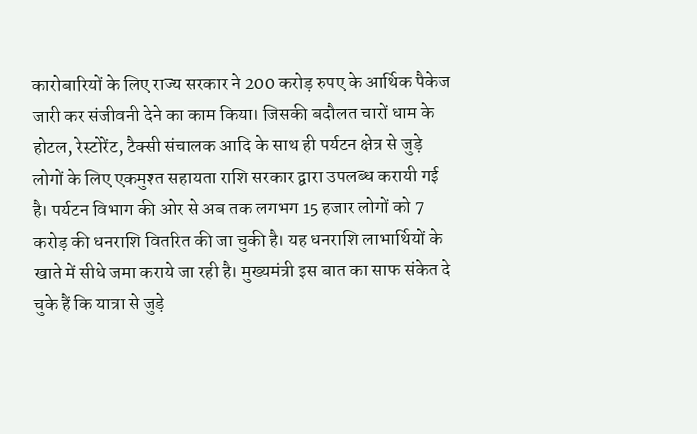कारोबारियों के लिए राज्य सरकार ने 200 करोड़ रुपए के आर्थिक पैकेज जारी कर संजीवनी देने का काम किया। जिसकी बदौलत चारों धाम के होटल, रेस्टोरेंट, टैक्सी संचालक आदि के साथ ही पर्यटन क्षेत्र से जुड़े लोगों के लिए एकमुश्त सहायता राशि सरकार द्वारा उपलब्ध करायी गई है। पर्यटन विभाग की ओर से अब तक लगभग 15 हजार लोगों को 7 करोड़ की धनराशि वितरित की जा चुकी है। यह धनराशि लाभार्थियों के खाते में सीधे जमा कराये जा रही है। मुख्यमंत्री इस बात का साफ संकेत दे चुके हैं कि यात्रा से जुड़े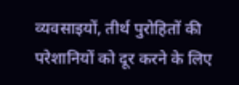व्यवसाइयों, तीर्थ पुरोहितों की परेशानियों को दूर करने के लिए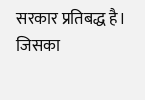सरकार प्रतिबद्ध है। जिसका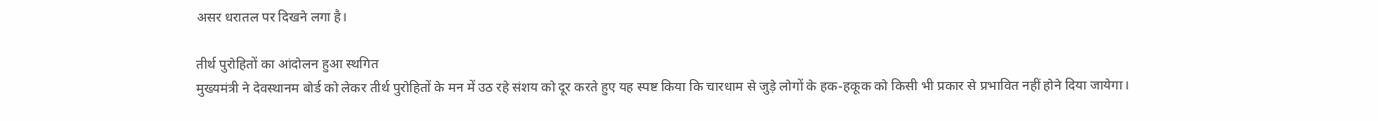असर धरातल पर दिखने लगा है।

तीर्थ पुरोहितों का आंदोलन हुआ स्थगित
मुख्यमंत्री ने देवस्थानम बोर्ड को लेकर तीर्थ पुरोहितों के मन में उठ रहे संशय को दूर करते हुए यह स्पष्ट किया कि चारधाम से जुड़े लोगों के हक-हकूक को किसी भी प्रकार से प्रभावित नहीं होने दिया जायेगा।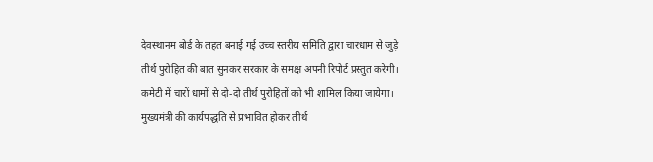देवस्थानम बोर्ड के तहत बनाई गई उच्च स्तरीय समिति द्वारा चारधाम से जुड़े तीर्थ पुरोहित की बात सुनकर सरकार के समक्ष अपनी रिपोर्ट प्रस्तुत करेगी। कमेटी में चारों धामों से दो-दो तीर्थ पुरोहितों को भी शामिल किया जायेगा। मुख्यमंत्री की कार्यपद्धति से प्रभावित होकर तीर्थ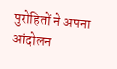पुरोहितों ने अपना आंदोलन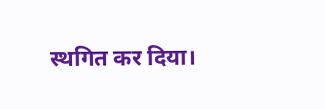स्थगित कर दिया।